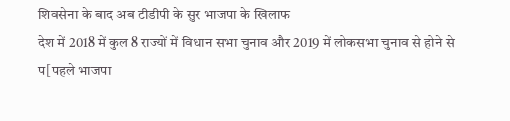शिवसेना के बाद अब टीडीपी के सुर भाजपा के खिलाफ
देश में 2018 में कुल 8 राज्यों में विधान सभा चुनाव और 2019 में लोकसभा चुनाव से होने से प[पहले भाजपा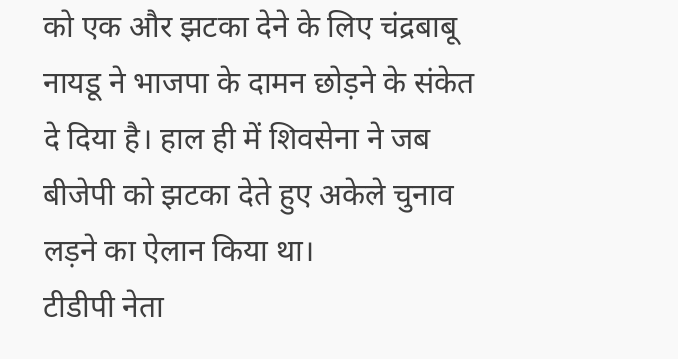को एक और झटका देने के लिए चंद्रबाबू नायडू ने भाजपा के दामन छोड़ने के संकेत दे दिया है। हाल ही में शिवसेना ने जब बीजेपी को झटका देते हुए अकेले चुनाव लड़ने का ऐलान किया था।
टीडीपी नेता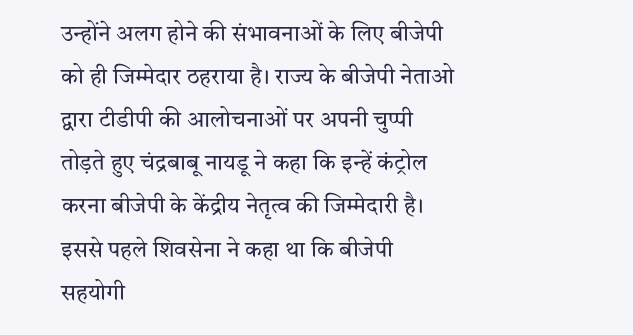उन्होंने अलग होने की संभावनाओं के लिए बीजेपी को ही जिम्मेदार ठहराया है। राज्य के बीजेपी नेताओ द्वारा टीडीपी की आलोचनाओं पर अपनी चुप्पी तोड़ते हुए चंद्रबाबू नायडू ने कहा कि इन्हें कंट्रोल करना बीजेपी के केंद्रीय नेतृत्व की जिम्मेदारी है। इससे पहले शिवसेना ने कहा था कि बीजेपी सहयोगी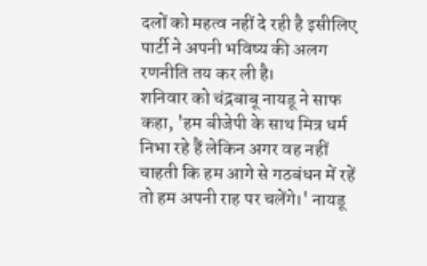दलों को महत्व नहीं दे रही है इसीलिए पार्टी ने अपनी भविष्य की अलग रणनीति तय कर ली है।
शनिवार को चंद्रबाबू नायडू ने साफ कहा, 'हम बीजेपी के साथ मित्र धर्म निभा रहे हैं लेकिन अगर वह नहीं चाहती कि हम आगे से गठबंधन में रहें तो हम अपनी राह पर चलेंगे।' नायडू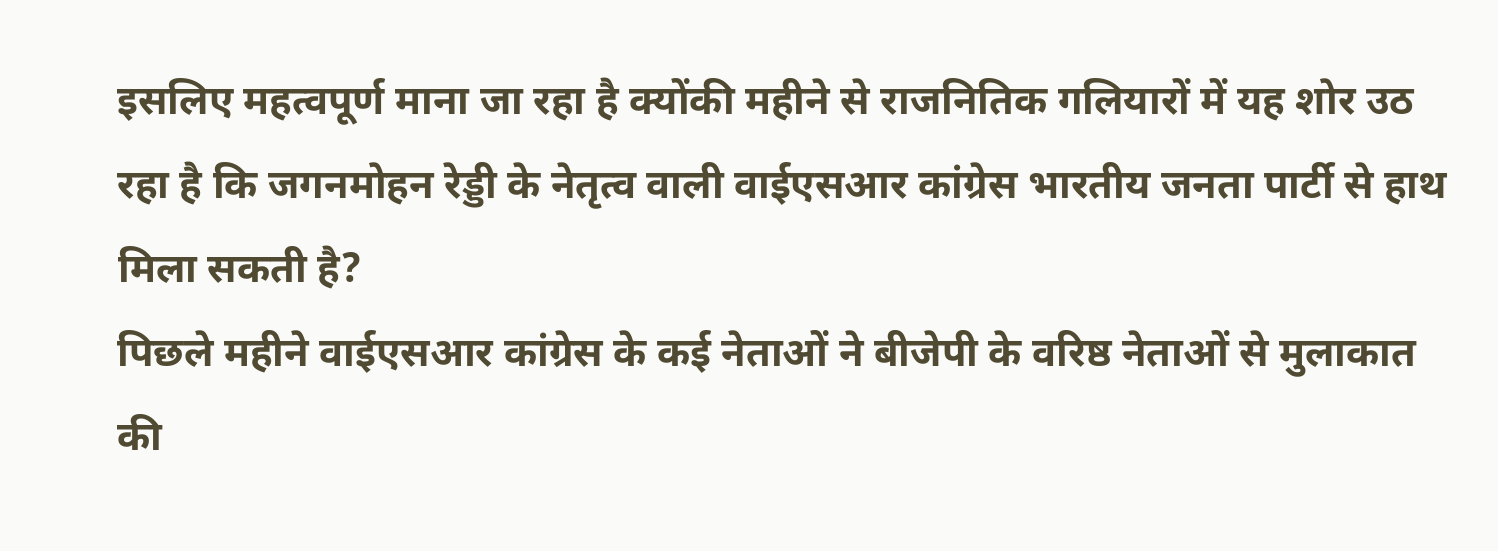इसलिए महत्वपूर्ण माना जा रहा है क्योंकी महीने से राजनितिक गलियारों में यह शोर उठ रहा है कि जगनमोहन रेड्डी के नेतृत्व वाली वाईएसआर कांग्रेस भारतीय जनता पार्टी से हाथ मिला सकती है?
पिछले महीने वाईएसआर कांग्रेस के कई नेताओं ने बीजेपी के वरिष्ठ नेताओं से मुलाकात की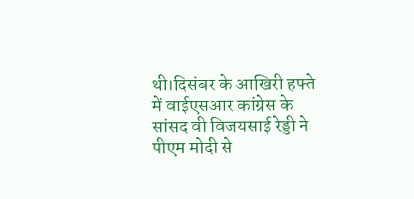थी।दिसंबर के आखिरी हफ्ते में वाईएसआर कांग्रेस के सांसद वी विजयसाई रेड्डी ने पीएम मोदी से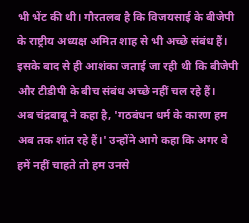भी भेंट की थी। गौरतलब है कि विजयसाई के बीजेपी के राष्ट्रीय अध्यक्ष अमित शाह से भी अच्छे संबंध हैं। इसके बाद से ही आशंका जताई जा रही थी कि बीजेपी और टीडीपी के बीच संबंध अच्छे नहीं चल रहे हैं।
अब चंद्रबाबू ने कहा है, 'गठबंधन धर्म के कारण हम अब तक शांत रहे हैं।' उन्होंने आगे कहा कि अगर वे हमें नहीं चाहते तो हम उनसे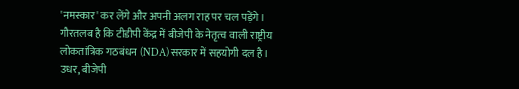'नमस्कार' कर लेंगे और अपनी अलग राह पर चल पड़ेंगे। गौरतलब है कि टीडीपी केंद्र में बीजेपी के नेतृत्व वाली राष्ट्रीय लोकतांत्रिक गठबंधन (NDA) सरकार में सहयोगी दल है। उधर, बीजेपी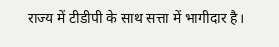राज्य में टीडीपी के साथ सत्ता में भागीदार है।